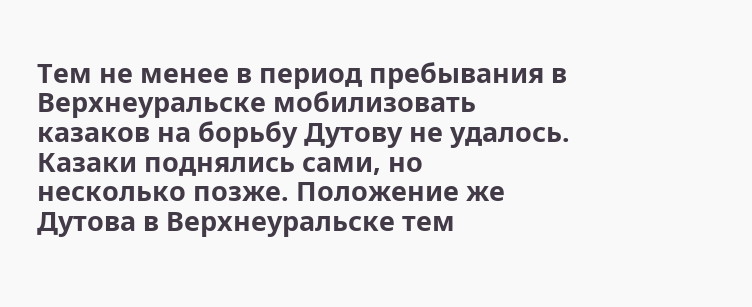Тем не менее в период пребывания в Верхнеуральске мобилизовать казаков на борьбу Дутову не удалось. Казаки поднялись сами, но несколько позже. Положение же Дутова в Верхнеуральске тем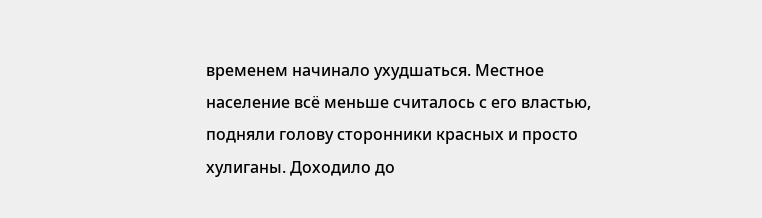временем начинало ухудшаться. Местное население всё меньше считалось с его властью, подняли голову сторонники красных и просто хулиганы. Доходило до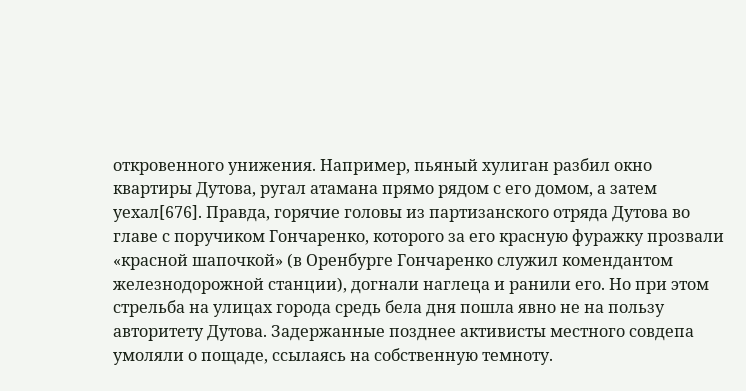откровенного унижения. Например, пьяный хулиган разбил окно квартиры Дутова, ругал атамана прямо рядом с его домом, а затем уехал[676]. Правда, горячие головы из партизанского отряда Дутова во главе с поручиком Гончаренко, которого за его красную фуражку прозвали «красной шапочкой» (в Оренбурге Гончаренко служил комендантом железнодорожной станции), догнали наглеца и ранили его. Но при этом стрельба на улицах города средь бела дня пошла явно не на пользу авторитету Дутова. Задержанные позднее активисты местного совдепа умоляли о пощаде, ссылаясь на собственную темноту.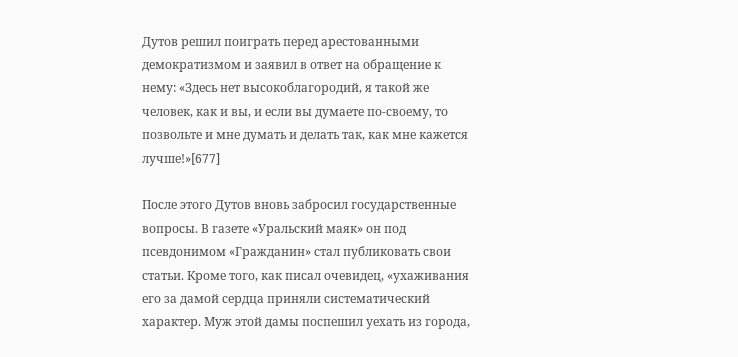Дутов решил поиграть перед арестованными демократизмом и заявил в ответ на обращение к нему: «Здесь нет высокоблагородий, я такой же человек, как и вы, и если вы думаете по-своему, то позвольте и мне думать и делать так, как мне кажется лучше!»[677]

После этого Дутов вновь забросил государственные вопросы. В газете «Уральский маяк» он под псевдонимом «Гражданин» стал публиковать свои статьи. Кроме того, как писал очевидец, «ухаживания его за дамой сердца приняли систематический характер. Муж этой дамы поспешил уехать из города,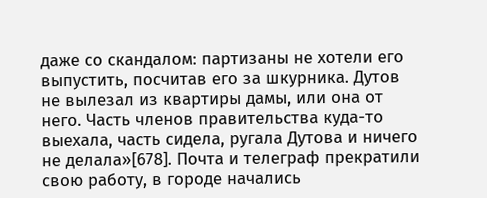даже со скандалом: партизаны не хотели его выпустить, посчитав его за шкурника. Дутов не вылезал из квартиры дамы, или она от него. Часть членов правительства куда-то выехала, часть сидела, ругала Дутова и ничего не делала»[678]. Почта и телеграф прекратили свою работу, в городе начались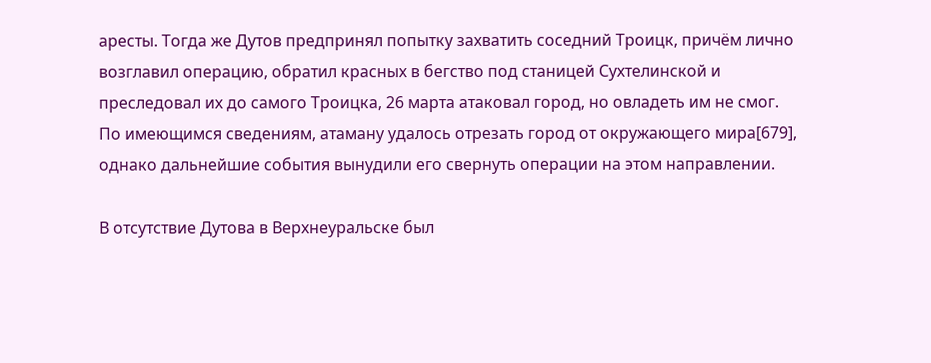аресты. Тогда же Дутов предпринял попытку захватить соседний Троицк, причём лично возглавил операцию, обратил красных в бегство под станицей Сухтелинской и преследовал их до самого Троицка, 26 марта атаковал город, но овладеть им не смог. По имеющимся сведениям, атаману удалось отрезать город от окружающего мира[679], однако дальнейшие события вынудили его свернуть операции на этом направлении.

В отсутствие Дутова в Верхнеуральске был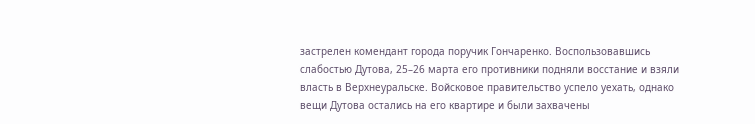застрелен комендант города поручик Гончаренко. Воспользовавшись слабостью Дутова, 25–26 марта его противники подняли восстание и взяли власть в Верхнеуральске. Войсковое правительство успело уехать, однако вещи Дутова остались на его квартире и были захвачены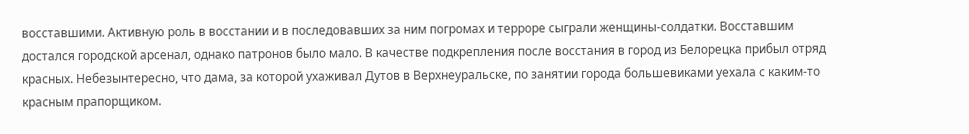восставшими. Активную роль в восстании и в последовавших за ним погромах и терроре сыграли женщины-солдатки. Восставшим достался городской арсенал, однако патронов было мало. В качестве подкрепления после восстания в город из Белорецка прибыл отряд красных. Небезынтересно, что дама, за которой ухаживал Дутов в Верхнеуральске, по занятии города большевиками уехала с каким-то красным прапорщиком.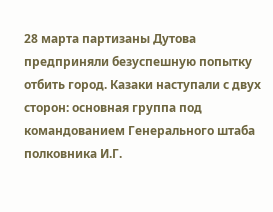28 марта партизаны Дутова предприняли безуспешную попытку отбить город. Казаки наступали с двух сторон: основная группа под командованием Генерального штаба полковника И.Г.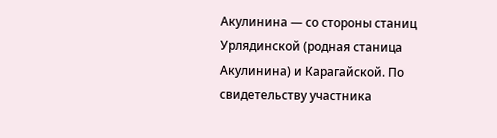Акулинина — со стороны станиц Урлядинской (родная станица Акулинина) и Карагайской. По свидетельству участника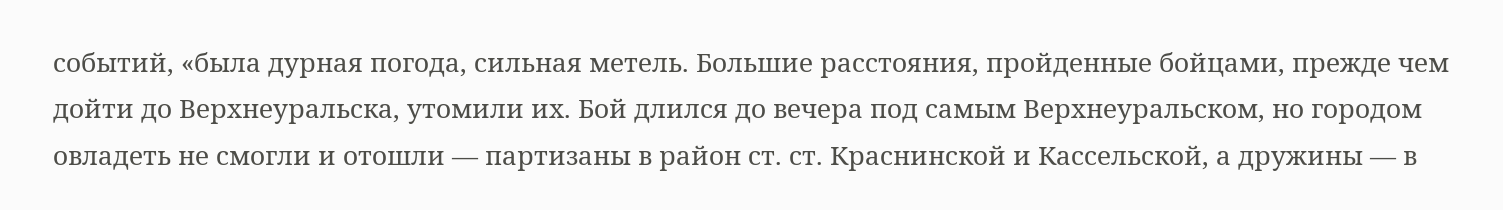событий, «была дурная погода, сильная метель. Большие расстояния, пройденные бойцами, прежде чем дойти до Верхнеуральска, утомили их. Бой длился до вечера под самым Верхнеуральском, но городом овладеть не смогли и отошли — партизаны в район ст. ст. Краснинской и Кассельской, а дружины — в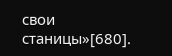свои станицы»[680].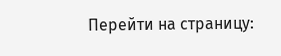Перейти на страницу: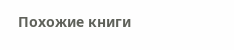Похожие книги